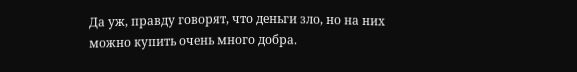Да уж, правду говорят, что деньги зло, но на них можно купить очень много добра.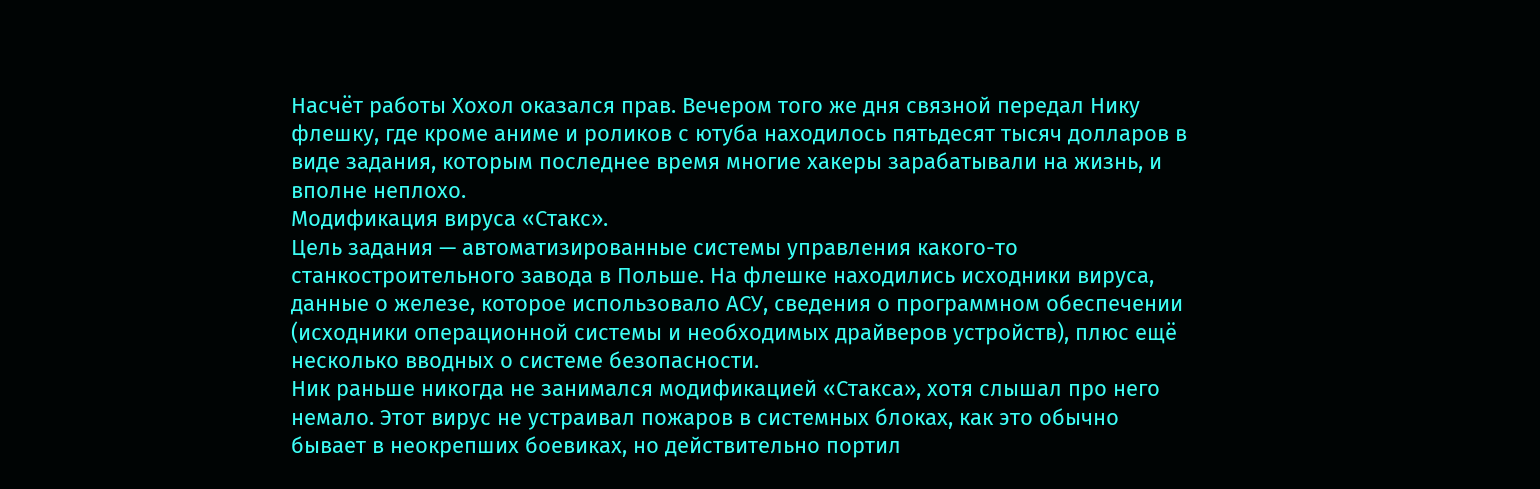Насчёт работы Хохол оказался прав. Вечером того же дня связной передал Нику флешку, где кроме аниме и роликов с ютуба находилось пятьдесят тысяч долларов в виде задания, которым последнее время многие хакеры зарабатывали на жизнь, и вполне неплохо.
Модификация вируса «Стакс».
Цель задания — автоматизированные системы управления какого-то станкостроительного завода в Польше. На флешке находились исходники вируса, данные о железе, которое использовало АСУ, сведения о программном обеспечении (исходники операционной системы и необходимых драйверов устройств), плюс ещё несколько вводных о системе безопасности.
Ник раньше никогда не занимался модификацией «Стакса», хотя слышал про него немало. Этот вирус не устраивал пожаров в системных блоках, как это обычно бывает в неокрепших боевиках, но действительно портил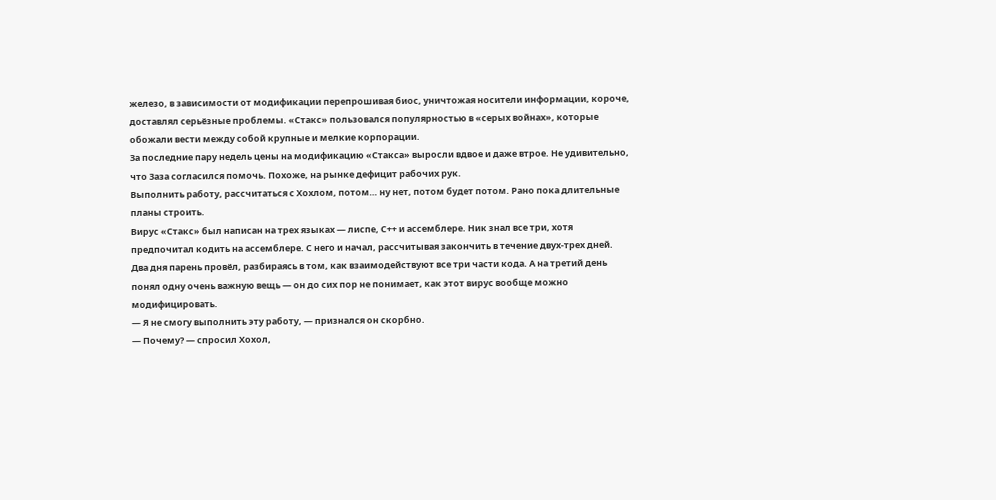железо, в зависимости от модификации перепрошивая биос, уничтожая носители информации, короче, доставлял серьёзные проблемы. «Стакс» пользовался популярностью в «серых войнах», которые обожали вести между собой крупные и мелкие корпорации.
За последние пару недель цены на модификацию «Стакса» выросли вдвое и даже втрое. Не удивительно, что Заза согласился помочь. Похоже, на рынке дефицит рабочих рук.
Выполнить работу, рассчитаться с Хохлом, потом… ну нет, потом будет потом. Рано пока длительные планы строить.
Вирус «Стакс» был написан на трех языках — лиспе, С++ и ассемблере. Ник знал все три, хотя предпочитал кодить на ассемблере. С него и начал, рассчитывая закончить в течение двух-трех дней.
Два дня парень провёл, разбираясь в том, как взаимодействуют все три части кода. А на третий день понял одну очень важную вещь — он до сих пор не понимает, как этот вирус вообще можно модифицировать.
— Я не смогу выполнить эту работу, — признался он скорбно.
— Почему? — спросил Хохол,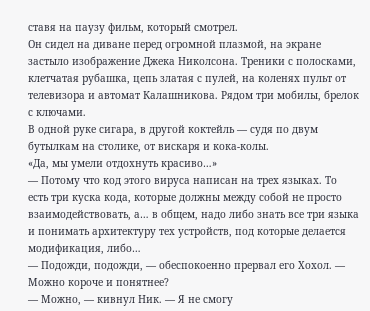ставя на паузу фильм, который смотрел.
Он сидел на диване перед огромной плазмой, на экране застыло изображение Джека Николсона. Треники с полосками, клетчатая рубашка, цепь златая с пулей, на коленях пульт от телевизора и автомат Калашникова. Рядом три мобилы, брелок с ключами.
В одной руке сигара, в другой коктейль — судя по двум бутылкам на столике, от вискаря и кока-колы.
«Да, мы умели отдохнуть красиво…»
— Потому что код этого вируса написан на трех языках. То есть три куска кода, которые должны между собой не просто взаимодействовать, а… в общем, надо либо знать все три языка и понимать архитектуру тех устройств, под которые делается модификация, либо…
— Подожди, подожди, — обеспокоенно прервал его Хохол. — Можно короче и понятнее?
— Можно, — кивнул Ник. — Я не смогу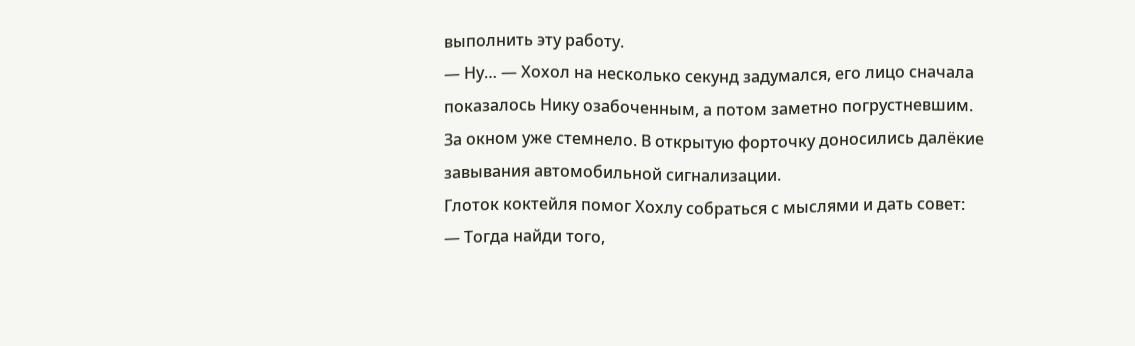выполнить эту работу.
— Ну… — Хохол на несколько секунд задумался, его лицо сначала показалось Нику озабоченным, а потом заметно погрустневшим.
За окном уже стемнело. В открытую форточку доносились далёкие завывания автомобильной сигнализации.
Глоток коктейля помог Хохлу собраться с мыслями и дать совет:
— Тогда найди того,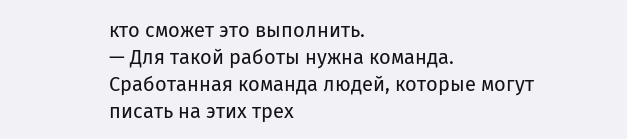кто сможет это выполнить.
— Для такой работы нужна команда. Сработанная команда людей, которые могут писать на этих трех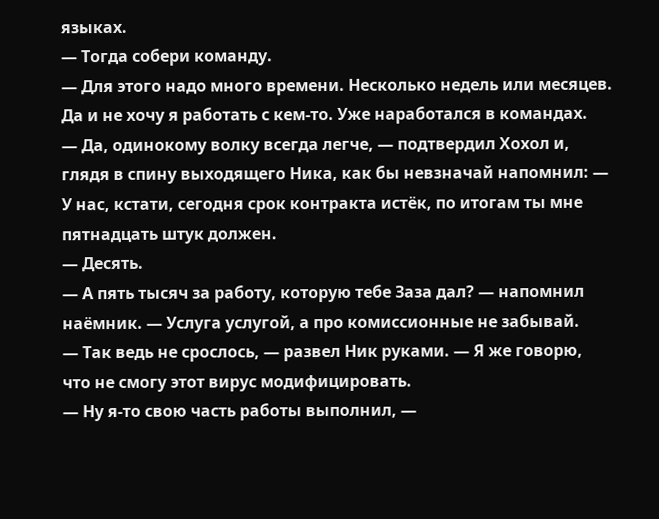языках.
— Тогда собери команду.
— Для этого надо много времени. Несколько недель или месяцев. Да и не хочу я работать с кем-то. Уже наработался в командах.
— Да, одинокому волку всегда легче, — подтвердил Хохол и, глядя в спину выходящего Ника, как бы невзначай напомнил: — У нас, кстати, сегодня срок контракта истёк, по итогам ты мне пятнадцать штук должен.
— Десять.
— А пять тысяч за работу, которую тебе Заза дал? — напомнил наёмник. — Услуга услугой, а про комиссионные не забывай.
— Так ведь не срослось, — развел Ник руками. — Я же говорю, что не смогу этот вирус модифицировать.
— Ну я‑то свою часть работы выполнил, —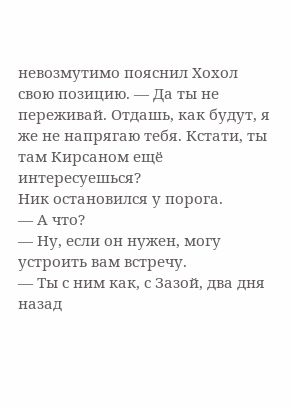невозмутимо пояснил Хохол свою позицию. — Да ты не переживай. Отдашь, как будут, я же не напрягаю тебя. Кстати, ты там Кирсаном ещё интересуешься?
Ник остановился у порога.
— А что?
— Ну, если он нужен, могу устроить вам встречу.
— Ты с ним как, с Зазой, два дня назад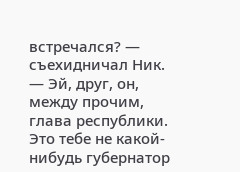встречался? — съехидничал Ник.
— Эй, друг, он, между прочим, глава республики. Это тебе не какой-нибудь губернатор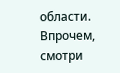области. Впрочем, смотри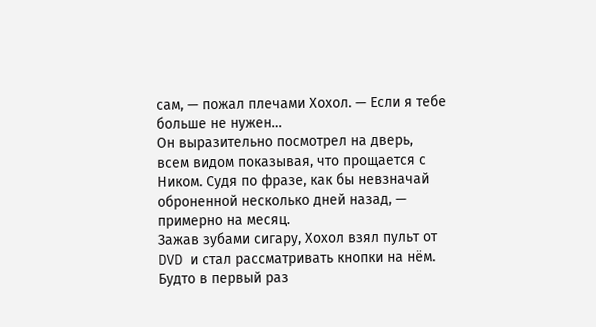сам, — пожал плечами Хохол. — Если я тебе больше не нужен…
Он выразительно посмотрел на дверь, всем видом показывая, что прощается с Ником. Судя по фразе, как бы невзначай оброненной несколько дней назад, — примерно на месяц.
Зажав зубами сигару, Хохол взял пульт от DVD и стал рассматривать кнопки на нём. Будто в первый раз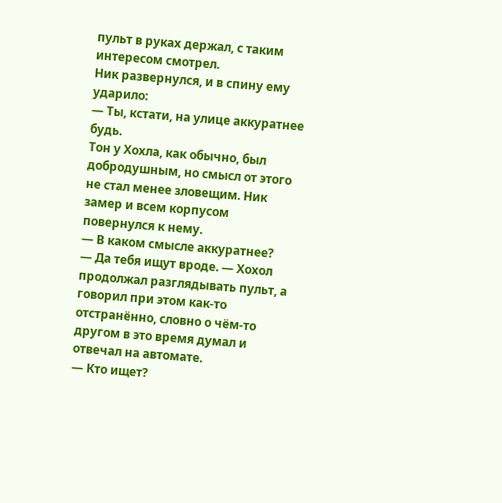пульт в руках держал, с таким интересом смотрел.
Ник развернулся, и в спину ему ударило:
— Ты, кстати, на улице аккуратнее будь.
Тон у Хохла, как обычно, был добродушным, но смысл от этого не стал менее зловещим. Ник замер и всем корпусом повернулся к нему.
— В каком смысле аккуратнее?
— Да тебя ищут вроде. — Хохол продолжал разглядывать пульт, а говорил при этом как-то отстранённо, словно о чём-то другом в это время думал и отвечал на автомате.
— Кто ищет?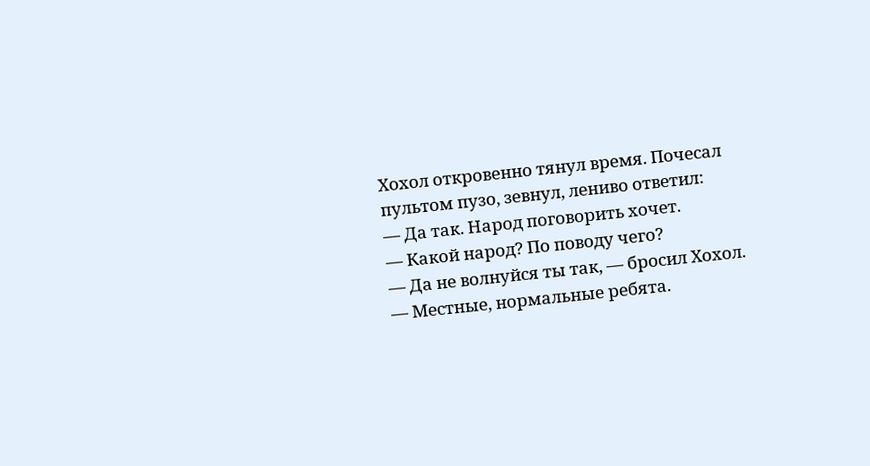Хохол откровенно тянул время. Почесал пультом пузо, зевнул, лениво ответил:
— Да так. Народ поговорить хочет.
— Какой народ? По поводу чего?
— Да не волнуйся ты так, — бросил Хохол. — Местные, нормальные ребята.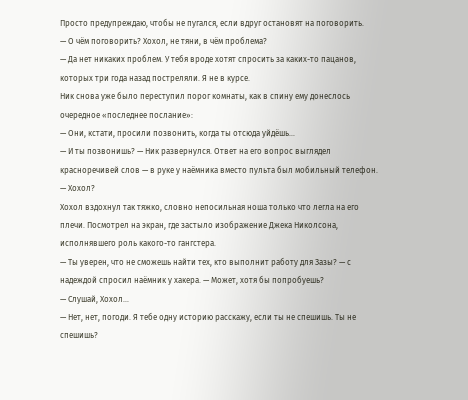Просто предупреждаю, чтобы не пугался, если вдруг остановят на поговорить.
— О чём поговорить? Хохол, не тяни, в чём проблема?
— Да нет никаких проблем. У тебя вроде хотят спросить за каких-то пацанов, которых три года назад постреляли. Я не в курсе.
Ник снова уже было переступил порог комнаты, как в спину ему донеслось очередное «последнее послание»:
— Они, кстати, просили позвонить, когда ты отсюда уйдёшь…
— И ты позвонишь? — Ник развернулся. Ответ на его вопрос выглядел красноречивей слов — в руке у наёмника вместо пульта был мобильный телефон. — Хохол?
Хохол вздохнул так тяжко, словно непосильная ноша только что легла на его плечи. Посмотрел на экран, где застыло изображение Джека Николсона, исполнявшего роль какого-то гангстера.
— Ты уверен, что не сможешь найти тех, кто выполнит работу для Зазы? — с надеждой спросил наёмник у хакера. — Может, хотя бы попробуешь?
— Слушай, Хохол…
— Нет, нет, погоди. Я тебе одну историю расскажу, если ты не спешишь. Ты не спешишь?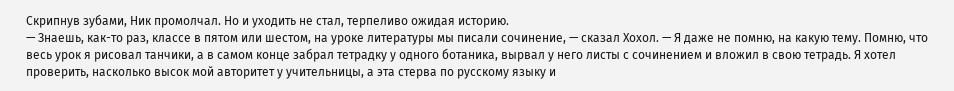Скрипнув зубами, Ник промолчал. Но и уходить не стал, терпеливо ожидая историю.
— Знаешь, как-то раз, классе в пятом или шестом, на уроке литературы мы писали сочинение, — сказал Хохол. — Я даже не помню, на какую тему. Помню, что весь урок я рисовал танчики, а в самом конце забрал тетрадку у одного ботаника, вырвал у него листы с сочинением и вложил в свою тетрадь. Я хотел проверить, насколько высок мой авторитет у учительницы, а эта стерва по русскому языку и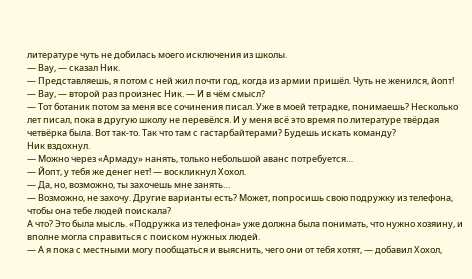литературе чуть не добилась моего исключения из школы.
— Вау, — сказал Ник.
— Представляешь, я потом с ней жил почти год, когда из армии пришёл. Чуть не женился, йопт!
— Вау, — второй раз произнес Ник. — И в чём смысл?
— Тот ботаник потом за меня все сочинения писал. Уже в моей тетрадке, понимаешь? Несколько лет писал, пока в другую школу не перевёлся. И у меня всё это время по литературе твёрдая четвёрка была. Вот так-то. Так что там с гастарбайтерами? Будешь искать команду?
Ник вздохнул.
— Можно через «Армаду» нанять, только небольшой аванс потребуется…
— Йопт, у тебя же денег нет! — воскликнул Хохол.
— Да, но, возможно, ты захочешь мне занять…
— Возможно, не захочу. Другие варианты есть? Может, попросишь свою подружку из телефона, чтобы она тебе людей поискала?
А что? Это была мысль. «Подружка из телефона» уже должна была понимать, что нужно хозяину, и вполне могла справиться с поиском нужных людей.
— А я пока с местными могу пообщаться и выяснить, чего они от тебя хотят, — добавил Хохол,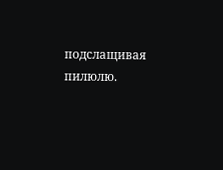подслащивая пилюлю.